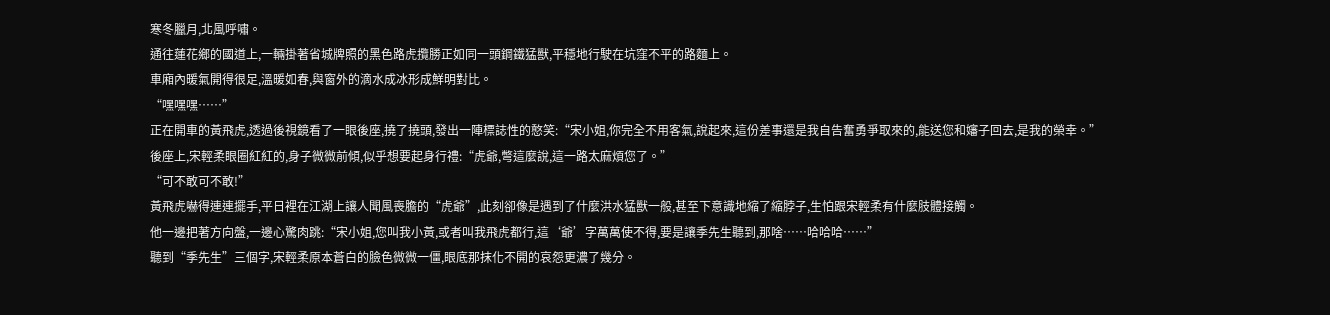寒冬臘月,北風呼嘯。
通往蓮花鄉的國道上,一輛掛著省城牌照的黑色路虎攬勝正如同一頭鋼鐵猛獸,平穩地行駛在坑窪不平的路麵上。
車廂內暖氣開得很足,溫暖如春,與窗外的滴水成冰形成鮮明對比。
“嘿嘿嘿……”
正在開車的黃飛虎,透過後視鏡看了一眼後座,撓了撓頭,發出一陣標誌性的憨笑:“宋小姐,你完全不用客氣,說起來,這份差事還是我自告奮勇爭取來的,能送您和嬸子回去,是我的榮幸。”
後座上,宋輕柔眼圈紅紅的,身子微微前傾,似乎想要起身行禮:“虎爺,彆這麼說,這一路太麻煩您了。”
“可不敢可不敢!”
黃飛虎嚇得連連擺手,平日裡在江湖上讓人聞風喪膽的“虎爺”,此刻卻像是遇到了什麼洪水猛獸一般,甚至下意識地縮了縮脖子,生怕跟宋輕柔有什麼肢體接觸。
他一邊把著方向盤,一邊心驚肉跳:“宋小姐,您叫我小黃,或者叫我飛虎都行,這‘爺’字萬萬使不得,要是讓季先生聽到,那啥……哈哈哈……”
聽到“季先生”三個字,宋輕柔原本蒼白的臉色微微一僵,眼底那抹化不開的哀怨更濃了幾分。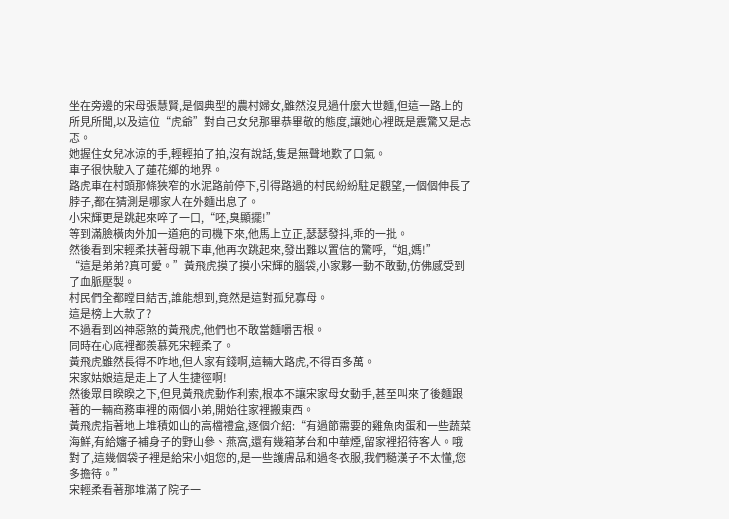坐在旁邊的宋母張慧賢,是個典型的農村婦女,雖然沒見過什麼大世麵,但這一路上的所見所聞,以及這位“虎爺”對自己女兒那畢恭畢敬的態度,讓她心裡既是震驚又是忐忑。
她握住女兒冰涼的手,輕輕拍了拍,沒有說話,隻是無聲地歎了口氣。
車子很快駛入了蓮花鄉的地界。
路虎車在村頭那條狹窄的水泥路前停下,引得路過的村民紛紛駐足觀望,一個個伸長了脖子,都在猜測是哪家人在外麵出息了。
小宋輝更是跳起來啐了一口,“呸,臭顯擺!”
等到滿臉橫肉外加一道疤的司機下來,他馬上立正,瑟瑟發抖,乖的一批。
然後看到宋輕柔扶著母親下車,他再次跳起來,發出難以置信的驚呼,“姐,媽!”
“這是弟弟?真可愛。”黃飛虎摸了摸小宋輝的腦袋,小家夥一動不敢動,仿佛感受到了血脈壓製。
村民們全都瞠目結舌,誰能想到,竟然是這對孤兒寡母。
這是榜上大款了?
不過看到凶神惡煞的黃飛虎,他們也不敢當麵嚼舌根。
同時在心底裡都羨慕死宋輕柔了。
黃飛虎雖然長得不咋地,但人家有錢啊,這輛大路虎,不得百多萬。
宋家姑娘這是走上了人生捷徑啊!
然後眾目睽睽之下,但見黃飛虎動作利索,根本不讓宋家母女動手,甚至叫來了後麵跟著的一輛商務車裡的兩個小弟,開始往家裡搬東西。
黃飛虎指著地上堆積如山的高檔禮盒,逐個介紹:“有過節需要的雞魚肉蛋和一些蔬菜海鮮,有給嬸子補身子的野山參、燕窩,還有幾箱茅台和中華煙,留家裡招待客人。哦對了,這幾個袋子裡是給宋小姐您的,是一些護膚品和過冬衣服,我們糙漢子不太懂,您多擔待。”
宋輕柔看著那堆滿了院子一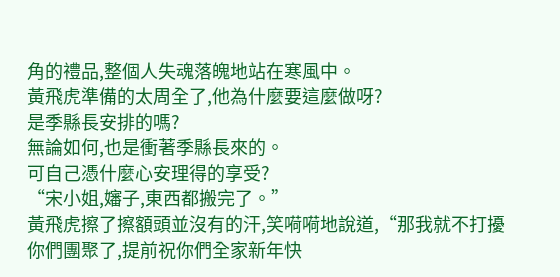角的禮品,整個人失魂落魄地站在寒風中。
黃飛虎準備的太周全了,他為什麼要這麼做呀?
是季縣長安排的嗎?
無論如何,也是衝著季縣長來的。
可自己憑什麼心安理得的享受?
“宋小姐,嬸子,東西都搬完了。”
黃飛虎擦了擦額頭並沒有的汗,笑嗬嗬地說道,“那我就不打擾你們團聚了,提前祝你們全家新年快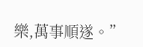樂,萬事順遂。”